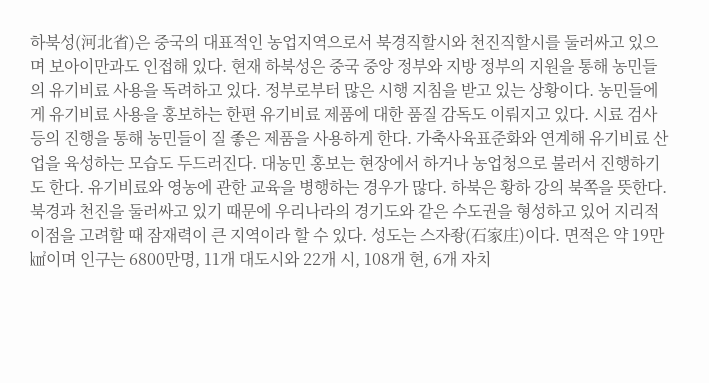하북성(河北省)은 중국의 대표적인 농업지역으로서 북경직할시와 천진직할시를 둘러싸고 있으며 보아이만과도 인접해 있다. 현재 하북성은 중국 중앙 정부와 지방 정부의 지원을 통해 농민들의 유기비료 사용을 독려하고 있다. 정부로부터 많은 시행 지침을 받고 있는 상황이다. 농민들에게 유기비료 사용을 홍보하는 한편 유기비료 제품에 대한 품질 감독도 이뤄지고 있다. 시료 검사 등의 진행을 통해 농민들이 질 좋은 제품을 사용하게 한다. 가축사육표준화와 연계해 유기비료 산업을 육성하는 모습도 두드러진다. 대농민 홍보는 현장에서 하거나 농업청으로 불러서 진행하기도 한다. 유기비료와 영농에 관한 교육을 병행하는 경우가 많다. 하북은 황하 강의 북쪽을 뜻한다. 북경과 천진을 둘러싸고 있기 때문에 우리나라의 경기도와 같은 수도권을 형성하고 있어 지리적 이점을 고려할 때 잠재력이 큰 지역이라 할 수 있다. 성도는 스자좡(石家庄)이다. 면적은 약 19만㎢이며 인구는 6800만명, 11개 대도시와 22개 시, 108개 현, 6개 자치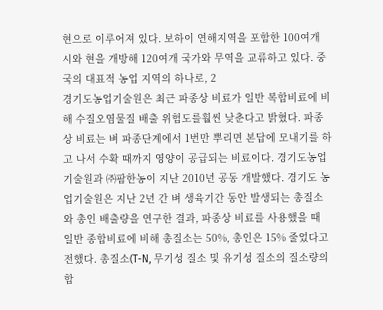현으로 이루어져 있다. 보하이 연해지역을 포함한 100여개 시와 현을 개방해 120여개 국가와 무역을 교류하고 있다. 중국의 대표적 농업 지역의 하나로, 2
경기도농업기술원은 최근 파종상 비료가 일반 복합비료에 비해 수질오염물질 배출 위험도를훨씬 낮춘다고 밝혔다. 파종상 비료는 벼 파종단계에서 1번만 뿌리면 본답에 모내기를 하고 나서 수확 때까지 영양이 공급되는 비료이다. 경기도농업기술원과 ㈜팜한농이 지난 2010년 공동 개발했다. 경기도 농업기술원은 지난 2년 간 벼 생육기간 동안 발생되는 총질소와 총인 배출량을 연구한 결과, 파종상 비료를 사용했을 때 일반 종합비료에 비해 총질소는 50%, 총인은 15% 줄었다고 전했다. 총질소(T-N, 무기성 질소 및 유기성 질소의 질소량의 합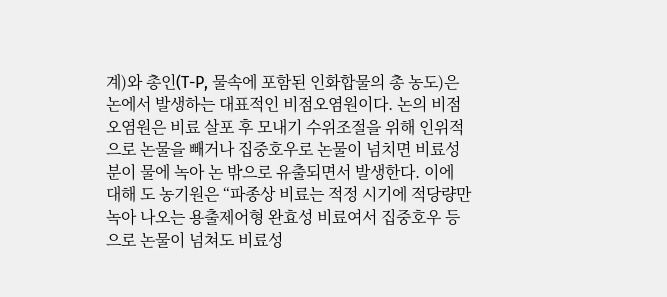계)와 총인(T-P, 물속에 포함된 인화합물의 총 농도)은 논에서 발생하는 대표적인 비점오염원이다. 논의 비점오염원은 비료 살포 후 모내기 수위조절을 위해 인위적으로 논물을 빼거나 집중호우로 논물이 넘치면 비료성분이 물에 녹아 논 밖으로 유출되면서 발생한다. 이에 대해 도 농기원은 “파종상 비료는 적정 시기에 적당량만 녹아 나오는 용출제어형 완효성 비료여서 집중호우 등으로 논물이 넘쳐도 비료성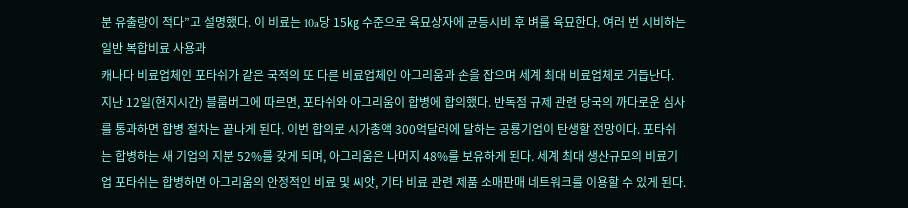분 유출량이 적다”고 설명했다. 이 비료는 10a당 15㎏ 수준으로 육묘상자에 균등시비 후 벼를 육묘한다. 여러 번 시비하는 일반 복합비료 사용과
캐나다 비료업체인 포타쉬가 같은 국적의 또 다른 비료업체인 아그리움과 손을 잡으며 세계 최대 비료업체로 거듭난다. 지난 12일(현지시간) 블룸버그에 따르면, 포타쉬와 아그리움이 합병에 합의했다. 반독점 규제 관련 당국의 까다로운 심사를 통과하면 합병 절차는 끝나게 된다. 이번 합의로 시가총액 300억달러에 달하는 공룡기업이 탄생할 전망이다. 포타쉬는 합병하는 새 기업의 지분 52%를 갖게 되며, 아그리움은 나머지 48%를 보유하게 된다. 세계 최대 생산규모의 비료기업 포타쉬는 합병하면 아그리움의 안정적인 비료 및 씨앗, 기타 비료 관련 제품 소매판매 네트워크를 이용할 수 있게 된다.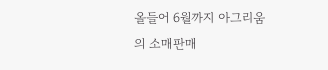올들어 6월까지 아그리움의 소매판매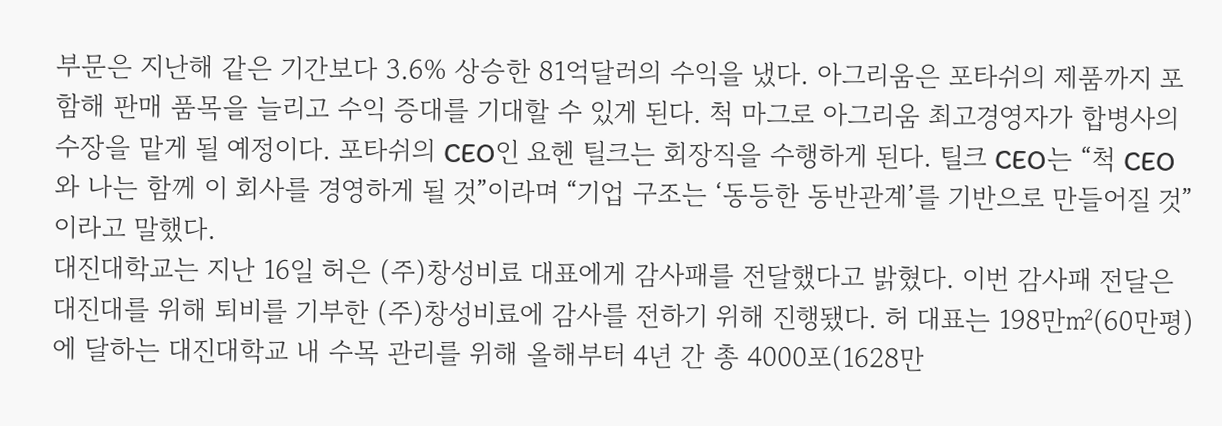부문은 지난해 같은 기간보다 3.6% 상승한 81억달러의 수익을 냈다. 아그리움은 포타쉬의 제품까지 포함해 판매 품목을 늘리고 수익 증대를 기대할 수 있게 된다. 척 마그로 아그리움 최고경영자가 합병사의 수장을 맡게 될 예정이다. 포타쉬의 CEO인 요헨 틸크는 회장직을 수행하게 된다. 틸크 CEO는 “척 CEO와 나는 함께 이 회사를 경영하게 될 것”이라며 “기업 구조는 ‘동등한 동반관계’를 기반으로 만들어질 것”이라고 말했다.
대진대학교는 지난 16일 허은 (주)창성비료 대표에게 감사패를 전달했다고 밝혔다. 이번 감사패 전달은 대진대를 위해 퇴비를 기부한 (주)창성비료에 감사를 전하기 위해 진행됐다. 허 대표는 198만㎡(60만평)에 달하는 대진대학교 내 수목 관리를 위해 올해부터 4년 간 총 4000포(1628만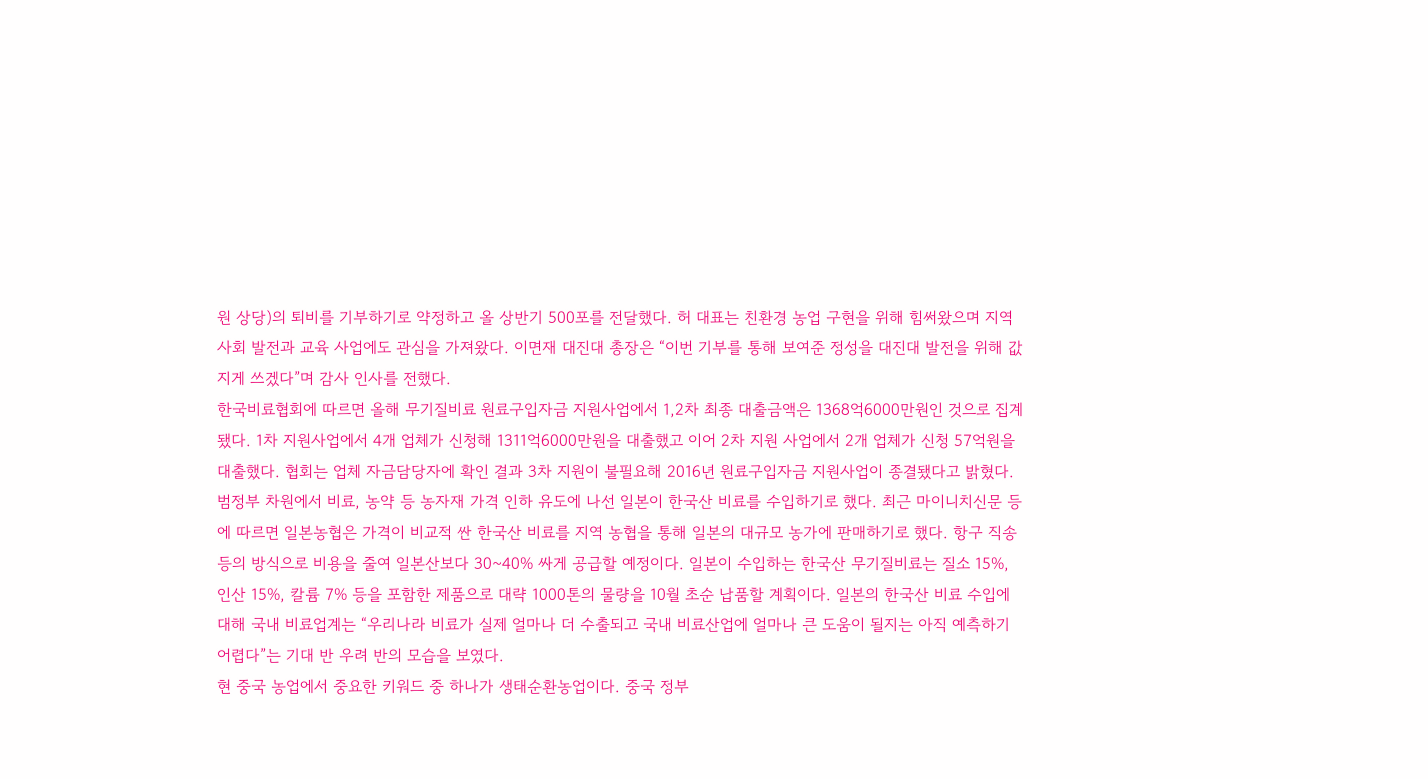원 상당)의 퇴비를 기부하기로 약정하고 올 상반기 500포를 전달했다. 허 대표는 친환경 농업 구현을 위해 힘써왔으며 지역사회 발전과 교육 사업에도 관심을 가져왔다. 이면재 대진대 총장은 “이번 기부를 통해 보여준 정성을 대진대 발전을 위해 값지게 쓰겠다”며 감사 인사를 전했다.
한국비료협회에 따르면 올해 무기질비료 원료구입자금 지원사업에서 1,2차 최종 대출금액은 1368억6000만원인 것으로 집계됐다. 1차 지원사업에서 4개 업체가 신청해 1311억6000만원을 대출했고 이어 2차 지원 사업에서 2개 업체가 신청 57억원을 대출했다. 협회는 업체 자금담당자에 확인 결과 3차 지원이 불필요해 2016년 원료구입자금 지원사업이 종결됐다고 밝혔다.
범정부 차원에서 비료, 농약 등 농자재 가격 인하 유도에 나선 일본이 한국산 비료를 수입하기로 했다. 최근 마이니치신문 등에 따르면 일본농협은 가격이 비교적 싼 한국산 비료를 지역 농협을 통해 일본의 대규모 농가에 판매하기로 했다. 항구 직송 등의 방식으로 비용을 줄여 일본산보다 30~40% 싸게 공급할 예정이다. 일본이 수입하는 한국산 무기질비료는 질소 15%, 인산 15%, 칼륨 7% 등을 포함한 제품으로 대략 1000톤의 물량을 10월 초순 납품할 계획이다. 일본의 한국산 비료 수입에 대해 국내 비료업계는 “우리나라 비료가 실제 얼마나 더 수출되고 국내 비료산업에 얼마나 큰 도움이 될지는 아직 예측하기 어렵다”는 기대 반 우려 반의 모습을 보였다.
현 중국 농업에서 중요한 키워드 중 하나가 생태순환농업이다. 중국 정부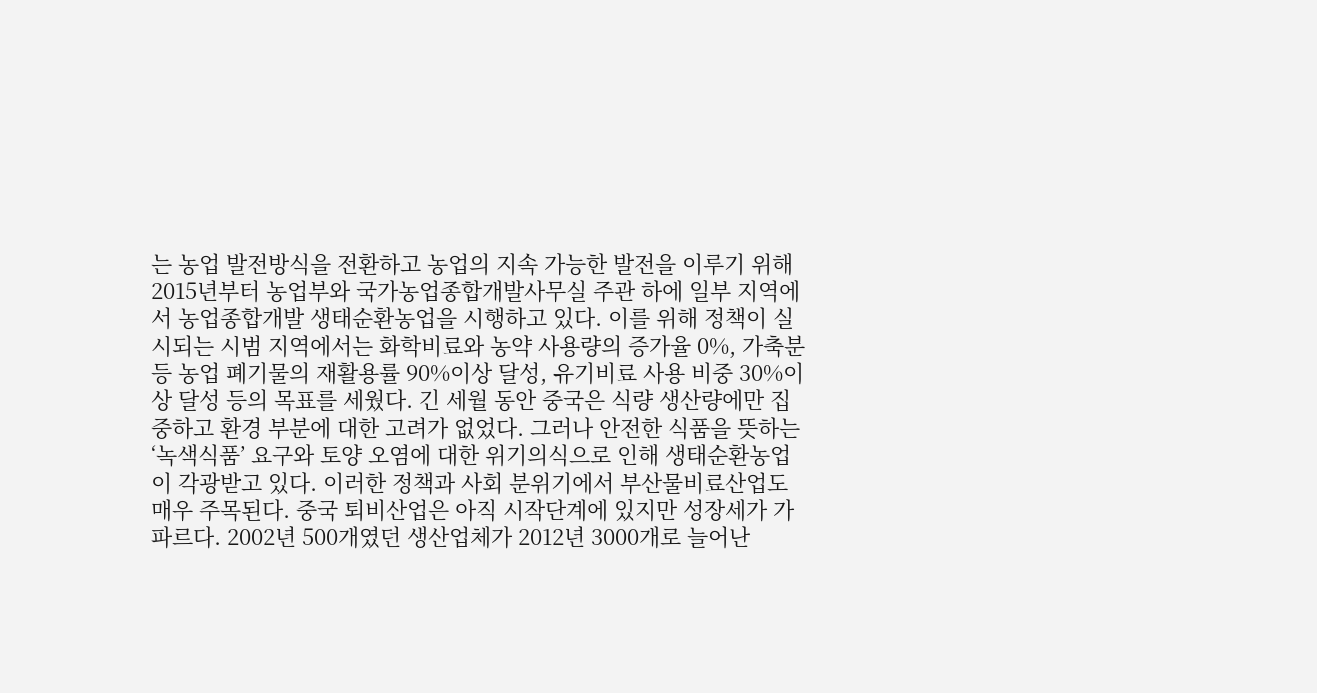는 농업 발전방식을 전환하고 농업의 지속 가능한 발전을 이루기 위해 2015년부터 농업부와 국가농업종합개발사무실 주관 하에 일부 지역에서 농업종합개발 생태순환농업을 시행하고 있다. 이를 위해 정책이 실시되는 시범 지역에서는 화학비료와 농약 사용량의 증가율 0%, 가축분 등 농업 폐기물의 재활용률 90%이상 달성, 유기비료 사용 비중 30%이상 달성 등의 목표를 세웠다. 긴 세월 동안 중국은 식량 생산량에만 집중하고 환경 부분에 대한 고려가 없었다. 그러나 안전한 식품을 뜻하는 ‘녹색식품’ 요구와 토양 오염에 대한 위기의식으로 인해 생태순환농업이 각광받고 있다. 이러한 정책과 사회 분위기에서 부산물비료산업도 매우 주목된다. 중국 퇴비산업은 아직 시작단계에 있지만 성장세가 가파르다. 2002년 500개였던 생산업체가 2012년 3000개로 늘어난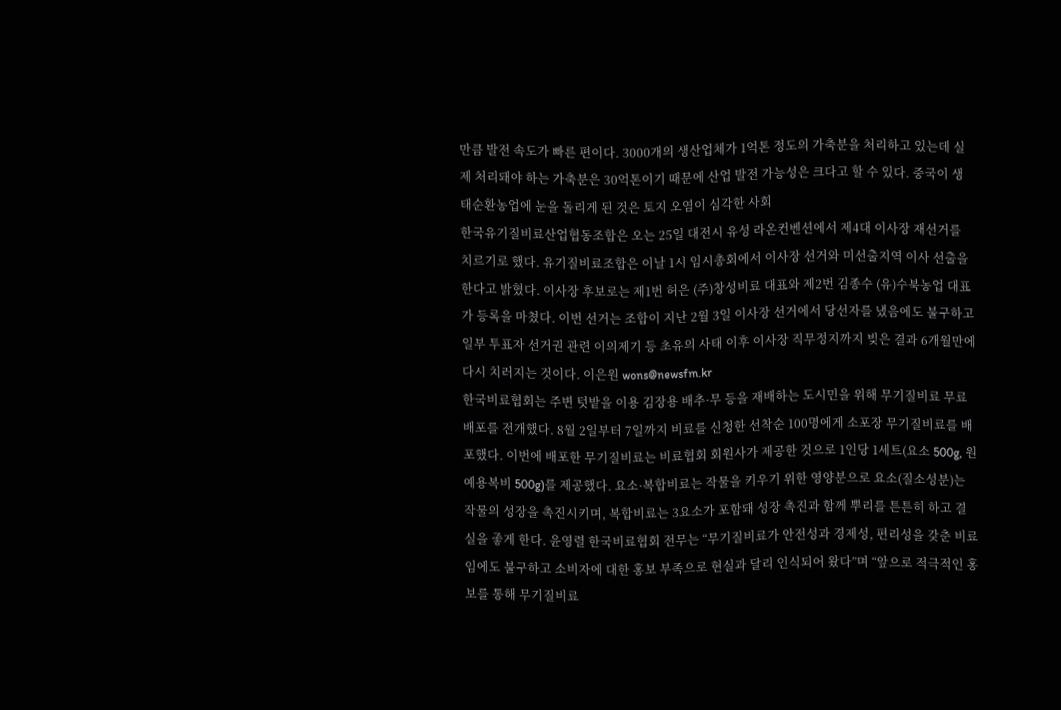만큼 발전 속도가 빠른 편이다. 3000개의 생산업체가 1억톤 정도의 가축분을 처리하고 있는데 실제 처리돼야 하는 가축분은 30억톤이기 때문에 산업 발전 가능성은 크다고 할 수 있다. 중국이 생태순환농업에 눈을 돌리게 된 것은 토지 오염이 심각한 사회
한국유기질비료산업협동조합은 오는 25일 대전시 유성 라온컨벤션에서 제4대 이사장 재선거를 치르기로 했다. 유기질비료조합은 이날 1시 임시총회에서 이사장 선거와 미선출지역 이사 선출을 한다고 밝혔다. 이사장 후보로는 제1번 허은 (주)창성비료 대표와 제2번 김종수 (유)수북농업 대표가 등록을 마쳤다. 이번 선거는 조합이 지난 2월 3일 이사장 선거에서 당선자를 냈음에도 불구하고 일부 투표자 선거권 관련 이의제기 등 초유의 사태 이후 이사장 직무정지까지 빚은 결과 6개월만에 다시 치러지는 것이다. 이은원 wons@newsfm.kr
한국비료협회는 주변 텃밭을 이용 김장용 배추·무 등을 재배하는 도시민을 위해 무기질비료 무료배포를 전개했다. 8월 2일부터 7일까지 비료를 신청한 선착순 100명에게 소포장 무기질비료를 배포했다. 이번에 배포한 무기질비료는 비료협회 회원사가 제공한 것으로 1인당 1세트(요소 500g, 원예용복비 500g)를 제공했다. 요소·복합비료는 작물을 키우기 위한 영양분으로 요소(질소성분)는 작물의 성장을 촉진시키며, 복합비료는 3요소가 포함돼 성장 촉진과 함께 뿌리를 튼튼히 하고 결실을 좋게 한다. 윤영렬 한국비료협회 전무는 “무기질비료가 안전성과 경제성, 편리성을 갖춘 비료임에도 불구하고 소비자에 대한 홍보 부족으로 현실과 달리 인식되어 왔다”며 “앞으로 적극적인 홍보를 통해 무기질비료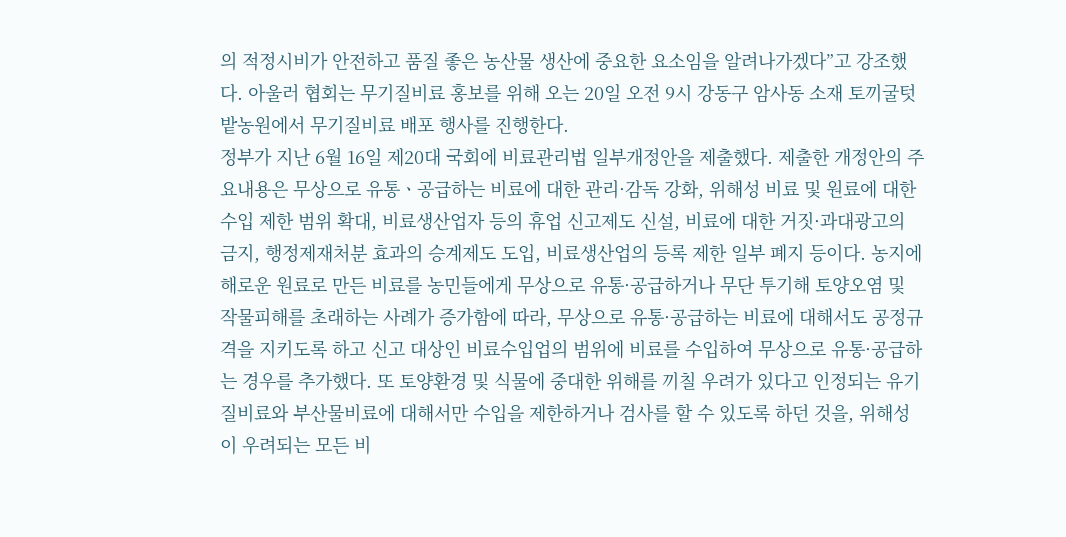의 적정시비가 안전하고 품질 좋은 농산물 생산에 중요한 요소임을 알려나가겠다”고 강조했다. 아울러 협회는 무기질비료 홍보를 위해 오는 20일 오전 9시 강동구 암사동 소재 토끼굴텃밭농원에서 무기질비료 배포 행사를 진행한다.
정부가 지난 6월 16일 제20대 국회에 비료관리법 일부개정안을 제출했다. 제출한 개정안의 주요내용은 무상으로 유통ㆍ공급하는 비료에 대한 관리·감독 강화, 위해성 비료 및 원료에 대한 수입 제한 범위 확대, 비료생산업자 등의 휴업 신고제도 신설, 비료에 대한 거짓·과대광고의 금지, 행정제재처분 효과의 승계제도 도입, 비료생산업의 등록 제한 일부 폐지 등이다. 농지에 해로운 원료로 만든 비료를 농민들에게 무상으로 유통·공급하거나 무단 투기해 토양오염 및 작물피해를 초래하는 사례가 증가함에 따라, 무상으로 유통·공급하는 비료에 대해서도 공정규격을 지키도록 하고 신고 대상인 비료수입업의 범위에 비료를 수입하여 무상으로 유통·공급하는 경우를 추가했다. 또 토양환경 및 식물에 중대한 위해를 끼칠 우려가 있다고 인정되는 유기질비료와 부산물비료에 대해서만 수입을 제한하거나 검사를 할 수 있도록 하던 것을, 위해성이 우려되는 모든 비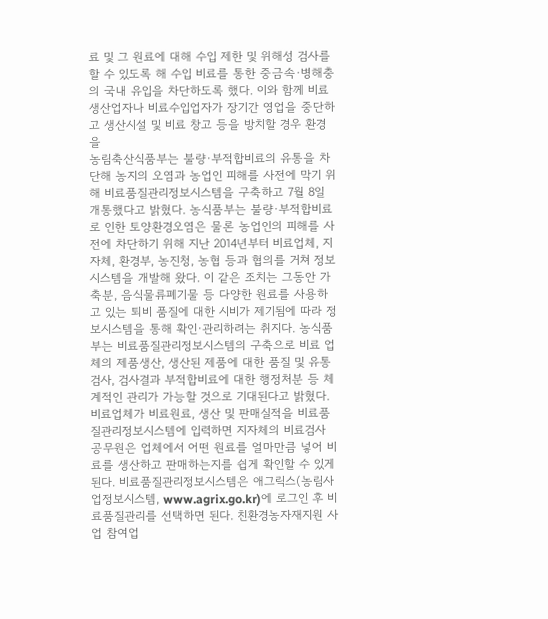료 및 그 원료에 대해 수입 제한 및 위해성 검사를 할 수 있도록 해 수입 비료를 통한 중금속·병해충의 국내 유입을 차단하도록 했다. 이와 함께 비료생산업자나 비료수입업자가 장기간 영업을 중단하고 생산시설 및 비료 창고 등을 방치할 경우 환경을
농림축산식품부는 불량·부적합비료의 유통을 차단해 농지의 오염과 농업인 피해를 사전에 막기 위해 비료품질관리정보시스템을 구축하고 7월 8일 개통했다고 밝혔다. 농식품부는 불량·부적합비료로 인한 토양환경오염은 물론 농업인의 피해를 사전에 차단하기 위해 지난 2014년부터 비료업체, 지자체, 환경부, 농진청, 농협 등과 협의를 거쳐 정보시스템을 개발해 왔다. 이 같은 조치는 그동안 가축분, 음식물류폐기물 등 다양한 원료를 사용하고 있는 퇴비 품질에 대한 시비가 제기됨에 따라 정보시스템을 통해 확인·관리하려는 취지다. 농식품부는 비료품질관리정보시스템의 구축으로 비료 업체의 제품생산, 생산된 제품에 대한 품질 및 유통검사, 검사결과 부적합비료에 대한 행정처분 등 체계적인 관리가 가능할 것으로 기대된다고 밝혔다. 비료업체가 비료원료, 생산 및 판매실적을 비료품질관리정보시스템에 입력하면 지자체의 비료검사 공무원은 업체에서 어떤 원료를 얼마만큼 넣어 비료를 생산하고 판매하는지를 쉽게 확인할 수 있게 된다. 비료품질관리정보시스템은 애그릭스(농림사업정보시스템, www.agrix.go.kr)에 로그인 후 비료품질관리를 선택하면 된다. 친환경농자재지원 사업 참여업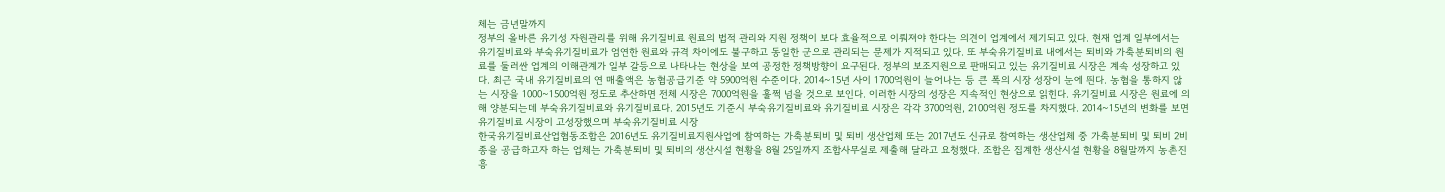체는 금년말까지
정부의 올바른 유기성 자원관리를 위해 유기질비료 원료의 법적 관리와 지원 정책이 보다 효율적으로 이뤄져야 한다는 의견이 업계에서 제기되고 있다. 현재 업계 일부에서는 유기질비료와 부숙유기질비료가 엄연한 원료와 규격 차이에도 불구하고 동일한 군으로 관리되는 문제가 지적되고 있다. 또 부숙유기질비료 내에서는 퇴비와 가축분퇴비의 원료를 둘러싼 업계의 이해관계가 일부 갈등으로 나타나는 현상을 보여 공정한 정책방향이 요구된다. 정부의 보조지원으로 판매되고 있는 유기질비료 시장은 계속 성장하고 있다. 최근 국내 유기질비료의 연 매출액은 농협공급기준 약 5900억원 수준이다. 2014~15년 사이 1700억원이 늘어나는 등 큰 폭의 시장 성장이 눈에 띈다. 농협을 통하지 않는 시장을 1000~1500억원 정도로 추산하면 전체 시장은 7000억원을 훌쩍 넘을 것으로 보인다. 이러한 시장의 성장은 지속적인 현상으로 읽힌다. 유기질비료 시장은 원료에 의해 양분되는데 부숙유기질비료와 유기질비료다. 2015년도 기준시 부숙유기질비료와 유기질비료 시장은 각각 3700억원, 2100억원 정도를 차지했다. 2014~15년의 변화를 보면 유기질비료 시장이 고성장했으며 부숙유기질비료 시장
한국유기질비료산업협동조합은 2016년도 유기질비료지원사업에 참여하는 가축분퇴비 및 퇴비 생산업체 또는 2017년도 신규로 참여하는 생산업체 중 가축분퇴비 및 퇴비 2비종을 공급하고자 하는 업체는 가축분퇴비 및 퇴비의 생산시설 현황을 8월 25일까지 조합사무실로 제출해 달라고 요청했다. 조합은 집계한 생산시설 현황을 8월말까지 농촌진흥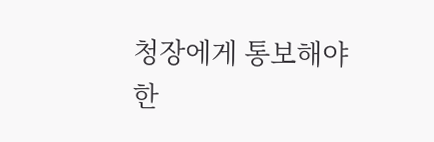청장에게 통보해야 한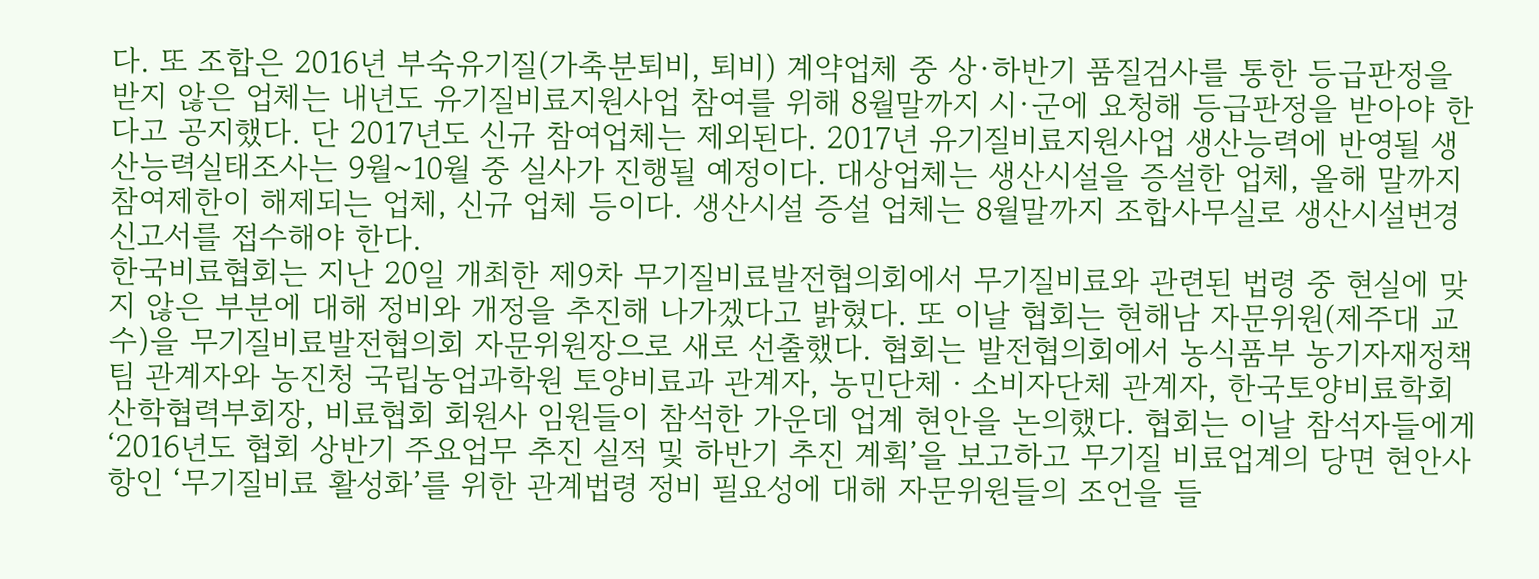다. 또 조합은 2016년 부숙유기질(가축분퇴비, 퇴비) 계약업체 중 상·하반기 품질검사를 통한 등급판정을 받지 않은 업체는 내년도 유기질비료지원사업 참여를 위해 8월말까지 시·군에 요청해 등급판정을 받아야 한다고 공지했다. 단 2017년도 신규 참여업체는 제외된다. 2017년 유기질비료지원사업 생산능력에 반영될 생산능력실태조사는 9월~10월 중 실사가 진행될 예정이다. 대상업체는 생산시설을 증설한 업체, 올해 말까지 참여제한이 해제되는 업체, 신규 업체 등이다. 생산시설 증설 업체는 8월말까지 조합사무실로 생산시설변경신고서를 접수해야 한다.
한국비료협회는 지난 20일 개최한 제9차 무기질비료발전협의회에서 무기질비료와 관련된 법령 중 현실에 맞지 않은 부분에 대해 정비와 개정을 추진해 나가겠다고 밝혔다. 또 이날 협회는 현해남 자문위원(제주대 교수)을 무기질비료발전협의회 자문위원장으로 새로 선출했다. 협회는 발전협의회에서 농식품부 농기자재정책팀 관계자와 농진청 국립농업과학원 토양비료과 관계자, 농민단체ㆍ소비자단체 관계자, 한국토양비료학회 산학협력부회장, 비료협회 회원사 임원들이 참석한 가운데 업계 현안을 논의했다. 협회는 이날 참석자들에게 ‘2016년도 협회 상반기 주요업무 추진 실적 및 하반기 추진 계획’을 보고하고 무기질 비료업계의 당면 현안사항인 ‘무기질비료 활성화’를 위한 관계법령 정비 필요성에 대해 자문위원들의 조언을 들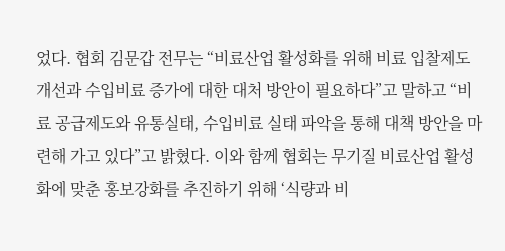었다. 협회 김문갑 전무는 “비료산업 활성화를 위해 비료 입찰제도 개선과 수입비료 증가에 대한 대처 방안이 필요하다”고 말하고 “비료 공급제도와 유통실태, 수입비료 실태 파악을 통해 대책 방안을 마련해 가고 있다”고 밝혔다. 이와 함께 협회는 무기질 비료산업 활성화에 맞춘 홍보강화를 추진하기 위해 ‘식량과 비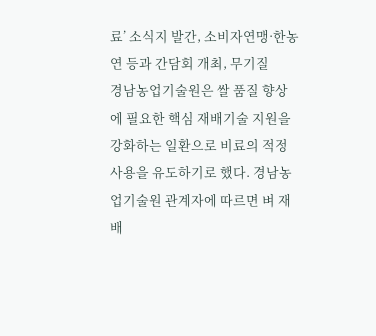료’ 소식지 발간, 소비자연맹·한농연 등과 간담회 개최, 무기질
경남농업기술원은 쌀 품질 향상에 필요한 핵심 재배기술 지원을 강화하는 일환으로 비료의 적정사용을 유도하기로 했다. 경남농업기술원 관계자에 따르면 벼 재배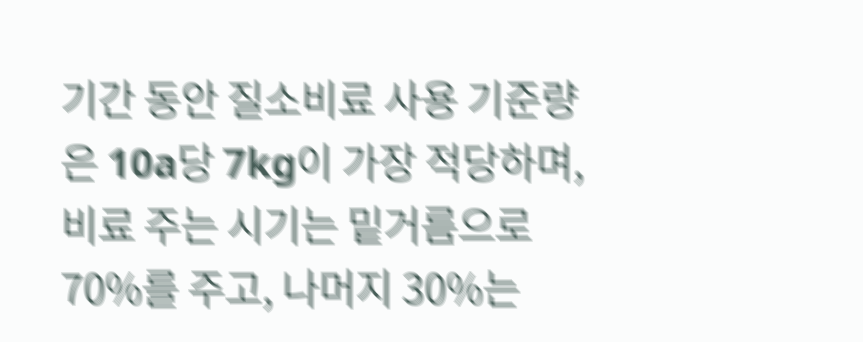기간 동안 질소비료 사용 기준량은 10a당 7kg이 가장 적당하며, 비료 주는 시기는 밑거름으로 70%를 주고, 나머지 30%는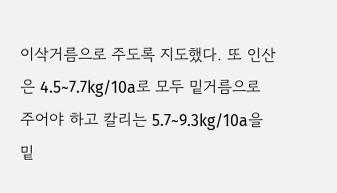이삭거름으로 주도록 지도했다. 또 인산은 4.5~7.7kg/10a로 모두 밑거름으로 주어야 하고 칼리는 5.7~9.3kg/10a을 밑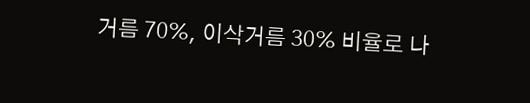거름 70%, 이삭거름 30% 비율로 나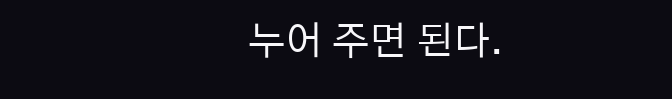누어 주면 된다.